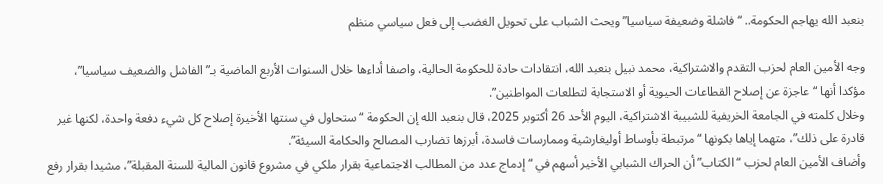بنعبد الله يهاجم الحكومة.. “فاشلة وضعيفة سياسيا” ويحث الشباب على تحويل الغضب إلى فعل سياسي منظم

وجه الأمين العام لحزب التقدم والاشتراكية، محمد نبيل بنعبد الله، انتقادات حادة للحكومة الحالية، واصفا أداءها خلال السنوات الأربع الماضية بـ”الفاشل والضعيف سياسيا”، مؤكدا أنها “عاجزة عن إصلاح القطاعات الحيوية أو الاستجابة لتطلعات المواطنين”.
وخلال كلمته في الجامعة الخريفية للشبيبة الاشتراكية، اليوم الأحد 26 أكتوبر 2025، قال بنعبد الله إن الحكومة “ستحاول في سنتها الأخيرة إصلاح كل شيء دفعة واحدة، لكنها غير قادرة على ذلك”، متهما إياها بكونها “مرتبطة بأوساط أوليغارشية وممارسات فاسدة، أبرزها تضارب المصالح والحكامة السيئة”.
وأضاف الأمين العام لحزب “الكتاب” أن الحراك الشبابي الأخير أسهم في “إدماج عدد من المطالب الاجتماعية بقرار ملكي في مشروع قانون المالية للسنة المقبلة”، مشيدا بقرار رفع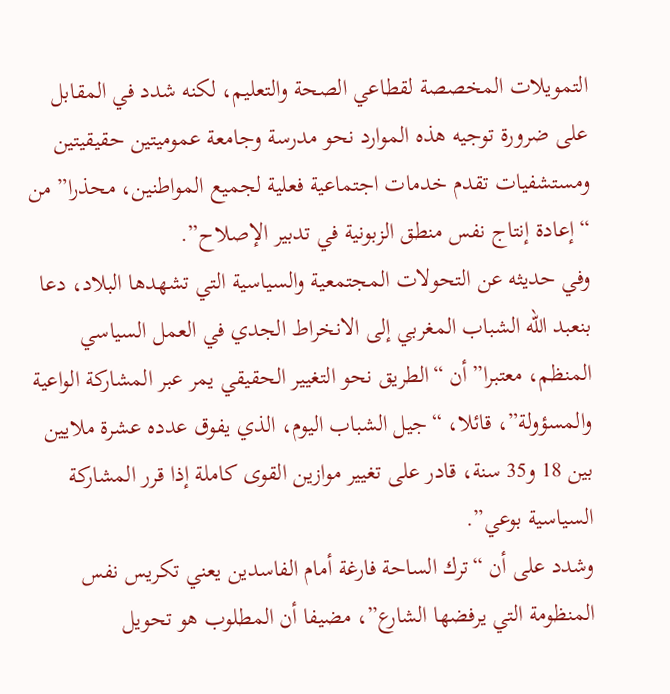التمويلات المخصصة لقطاعي الصحة والتعليم، لكنه شدد في المقابل على ضرورة توجيه هذه الموارد نحو مدرسة وجامعة عموميتين حقيقيتين ومستشفيات تقدم خدمات اجتماعية فعلية لجميع المواطنين، محذرا” من “إعادة إنتاج نفس منطق الزبونية في تدبير الإصلاح”.
وفي حديثه عن التحولات المجتمعية والسياسية التي تشهدها البلاد، دعا بنعبد الله الشباب المغربي إلى الانخراط الجدي في العمل السياسي المنظم، معتبرا” أن “الطريق نحو التغيير الحقيقي يمر عبر المشاركة الواعية والمسؤولة”، قائلا، “جيل الشباب اليوم، الذي يفوق عدده عشرة ملايين بين 18 و35 سنة، قادر على تغيير موازين القوى كاملة إذا قرر المشاركة السياسية بوعي”.
وشدد على أن “ترك الساحة فارغة أمام الفاسدين يعني تكريس نفس المنظومة التي يرفضها الشارع”، مضيفا أن المطلوب هو تحويل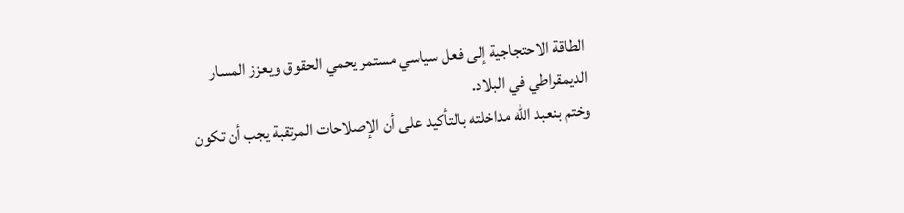الطاقة الاحتجاجية إلى فعل سياسي مستمر يحمي الحقوق ويعزز المسار الديمقراطي في البلاد.
وختم بنعبد الله مداخلته بالتأكيد على أن الإصلاحات المرتقبة يجب أن تكون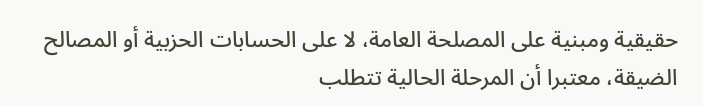حقيقية ومبنية على المصلحة العامة، لا على الحسابات الحزبية أو المصالح الضيقة، معتبرا أن المرحلة الحالية تتطلب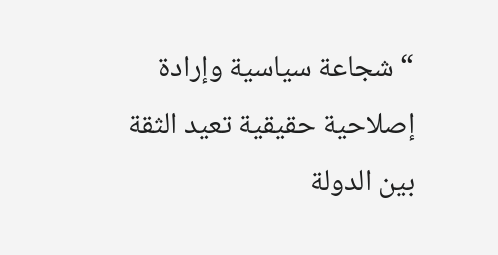“شجاعة سياسية وإرادة إصلاحية حقيقية تعيد الثقة بين الدولة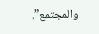والمجتمع”.